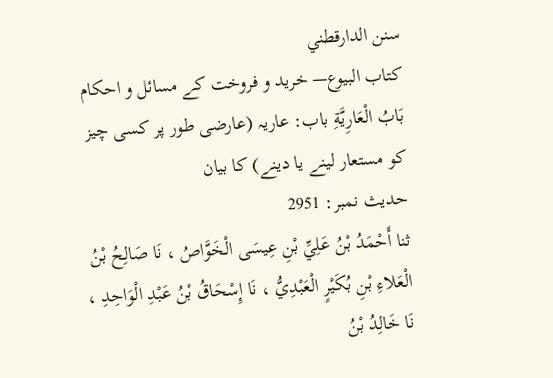سنن الدارقطني
كتاب البيوع— خرید و فروخت کے مسائل و احکام
بَابُ الْعَارِيَّةِ باب: عاریہ (عارضی طور پر کسی چیز کو مستعار لینے یا دینے) کا بیان
حدیث نمبر: 2951
ثنا أَحْمَدُ بْنُ عَلِيِّ بْنِ عِيسَى الْخَوَّاصُ ، نَا صَالِحُ بْنُ الْعَلاءِ بْنِ بُكَيْرٍ الْعَبْدِيُّ ، نَا إِسْحَاقُ بْنُ عَبْدِ الْوَاحِدِ ، نَا خَالِدُ بْنُ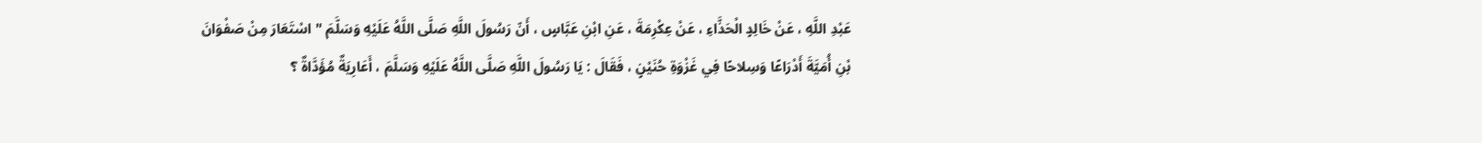عَبْدِ اللَّهِ ، عَنْ خَالِدٍ الْحَذَّاءِ ، عَنْ عِكْرِمَةَ ، عَنِ ابْنِ عَبَّاسٍ ، أَنّ رَسُولَ اللَّهِ صَلَّى اللَّهُ عَلَيْهِ وَسَلَّمَ " اسْتَعَارَ مِنْ صَفْوَانَ بْنِ أُمَيَّةَ أَدْرَاعًا وَسِلاحًا فِي غَزْوَةِ حُنَيْنٍ ، فَقَالَ : يَا رَسُولَ اللَّهِ صَلَّى اللَّهُ عَلَيْهِ وَسَلَّمَ ، أَعَارِيَةٌ مُؤَدَّاةٌ ؟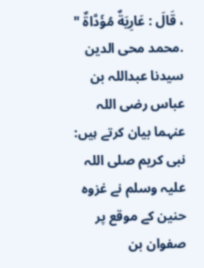، قَالَ : عَارِيَةٌ مُؤَدَّاةٌ " .محمد محی الدین
سیدنا عبداللہ بن عباس رضی اللہ عنہما بیان کرتے ہیں: نبی کریم صلی اللہ علیہ وسلم نے غزوہ حنین کے موقع پر صفوان بن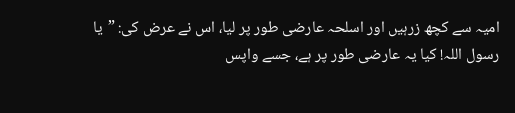امیہ سے کچھ زرہیں اور اسلحہ عارضی طور پر لیا، اس نے عرض کی: ”یا رسول اللہ! کیا یہ عارضی طور پر ہے، جسے واپس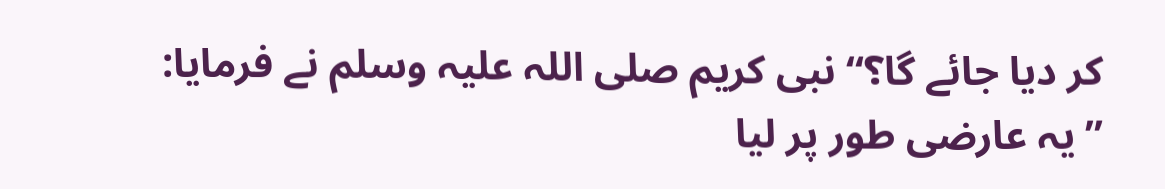کر دیا جائے گا؟“ نبی کریم صلی اللہ علیہ وسلم نے فرمایا: ”یہ عارضی طور پر لیا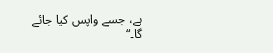ہے، جسے واپس کیا جائے گا۔“